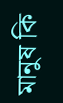মানুষ কি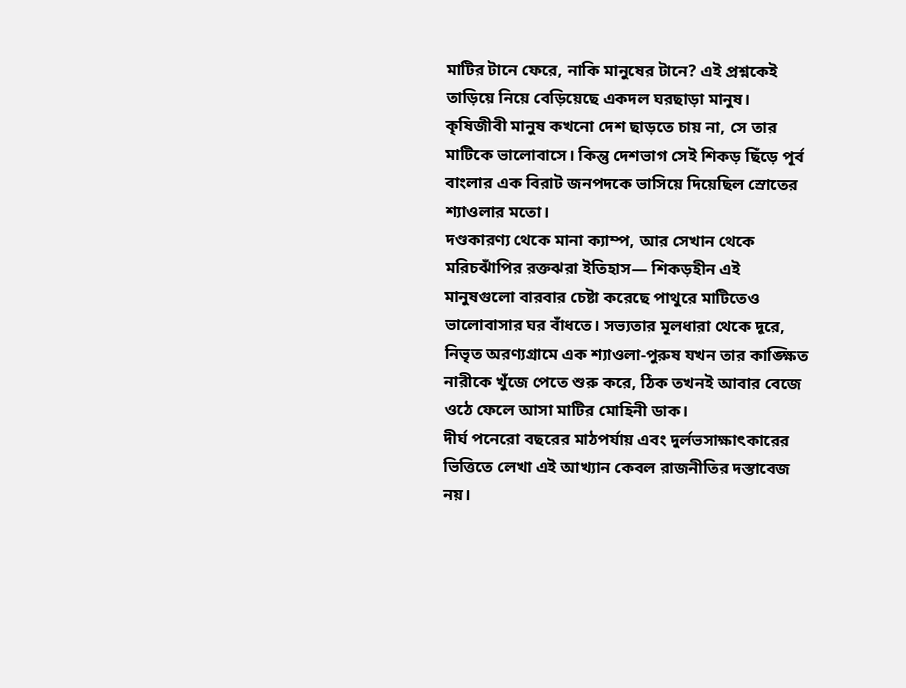মাটির টানে ফেরে, নাকি মানুষের টানে? এই প্রশ্নকেই তাড়িয়ে নিয়ে বেড়িয়েছে একদল ঘরছাড়া মানুষ। কৃষিজীবী মানুষ কখনো দেশ ছাড়তে চায় না, সে তার মাটিকে ভালোবাসে। কিন্তু দেশভাগ সেই শিকড় ছিঁড়ে পূর্ব বাংলার এক বিরাট জনপদকে ভাসিয়ে দিয়েছিল স্রোতের শ্যাওলার মতো।
দণ্ডকারণ্য থেকে মানা ক্যাম্প, আর সেখান থেকে মরিচঝাঁপির রক্তঝরা ইতিহাস— শিকড়হীন এই মানুষগুলো বারবার চেষ্টা করেছে পাথুরে মাটিতেও ভালোবাসার ঘর বাঁধতে। সভ্যতার মূলধারা থেকে দূরে, নিভৃত অরণ্যগ্রামে এক শ্যাওলা-পুরুষ যখন তার কাঙ্ক্ষিত নারীকে খুঁজে পেতে শুরু করে, ঠিক তখনই আবার বেজে ওঠে ফেলে আসা মাটির মোহিনী ডাক।
দীর্ঘ পনেরো বছরের মাঠপর্যায় এবং দুর্লভসাক্ষাৎকারের ভিত্তিতে লেখা এই আখ্যান কেবল রাজনীতির দস্তাবেজ নয়।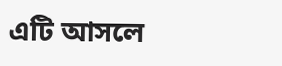এটি আসলে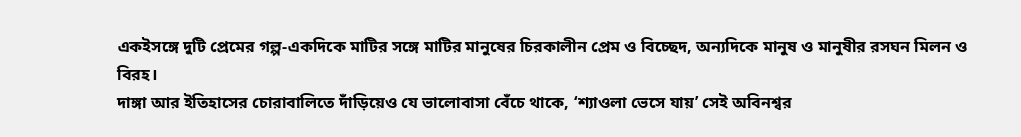একইসঙ্গে দুটি প্রেমের গল্প-একদিকে মাটির সঙ্গে মাটির মানুষের চিরকালীন প্রেম ও বিচ্ছেদ, অন্যদিকে মানুষ ও মানুষীর রসঘন মিলন ও বিরহ।
দাঙ্গা আর ইতিহাসের চোরাবালিতে দাঁড়িয়েও যে ভালোবাসা বেঁচে থাকে, ‘শ্যাওলা ভেসে যায়’ সেই অবিনশ্বর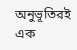অনুভূতিরই এক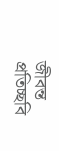জীবন্ত প্রতিচ্ছবি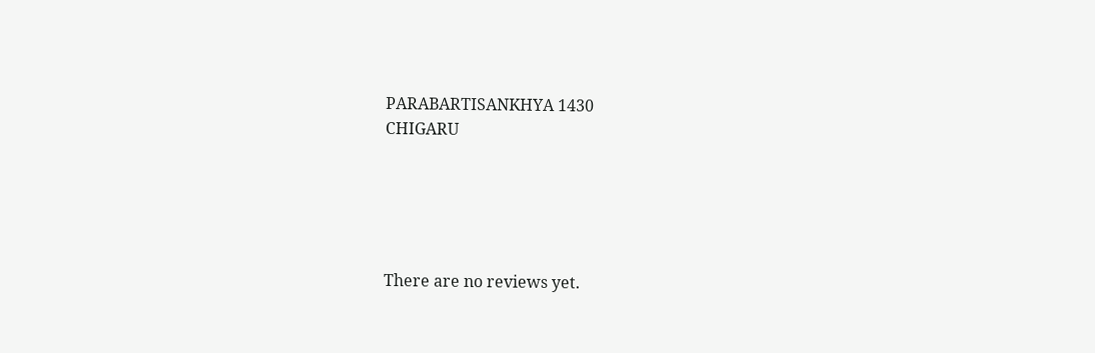PARABARTISANKHYA 1430
CHIGARU





There are no reviews yet.